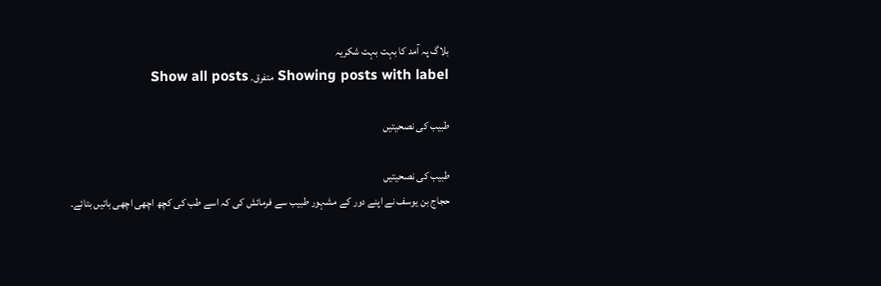بلاگ پہ آمد کا بہت بہت شکریہ
Showing posts with label متفرق. Show all posts

طبیب کی نصحیتیں

طبیب کی نصحیتیں
حجاج بن یوسف نے اپنے دور کے مشہور طبیب سے فرمائش کی کہ اسے طب کی کچھ اچھی اچھی باتیں بتائے۔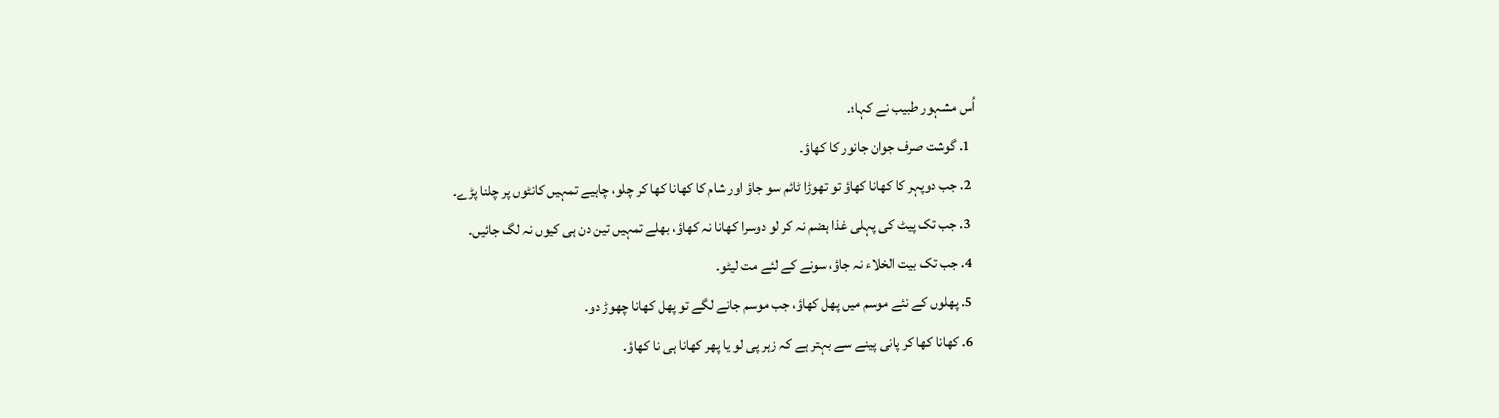اُس مشہور طبیب نے کہا؛۔
  1. گوشت صرف جوان جانور کا کھاؤ۔
  2. جب دوپہر کا کھانا کھاؤ تو تھوڑا ٹائم سو جاؤ اور شام کا کھانا کھا کر چلو، چاہیے تمہیں کانٹوں پر چلنا پڑے۔
  3. جب تک پیٹ کی پہلی غذا ہضم نہ کر لو دوسرا کھانا نہ کھاؤ، بھلے تمہیں تین دن ہی کیوں نہ لگ جائیں۔
  4. جب تک بیت الخلاء نہ جاؤ، سونے کے لئے مت لیٹو۔
  5. پھلوں کے نئے موسم میں پھل کھاؤ، جب موسم جانے لگے تو پھل کھانا چھوڑ دو۔
  6. کھانا کھا کر پانی پینے سے بہتر ہے کہ زہر پی لو یا پھر کھانا ہی نا کھاؤ۔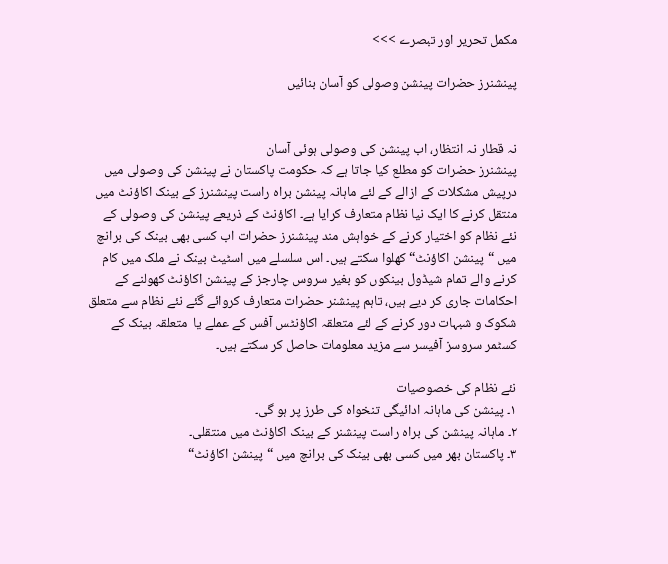مکمل تحریر اور تبصرے >>>

پینشنرز حضرات پینشن وصولی کو آسان بنائیں


نہ قطار نہ انتظار، اب پینشن کی وصولی ہوئی آسان
پینشنرز حضرات کو مطلع کیا جاتا ہے کہ حکومت پاکستان نے پینشن کی وصولی میں درپیش مشکلات کے ازالے کے لئے ماہانہ پینشن براہ راست پینشنرز کے بینک اکاؤنٹ میں منتقل کرنے کا ایک نیا نظام متعارف کرایا ہے۔ اکاؤنٹ کے ذریعے پینشن کی وصولی کے نئے نظام کو اختیار کرنے کے خواہش مند پینشنرز حضرات اب کسی بھی بینک کی برانچ میں “پینشن اکاؤنٹ“ کھلوا سکتے ہیں۔ اس سلسلے میں اسٹیٹ بینک نے ملک میں کام کرنے والے تمام شیڈول بینکوں کو بغیر سروس چارجز کے پینشن اکاؤنٹ کھولنے کے احکامات جاری کر دیے ہیں، تاہم پینشنر حضرات متعارف کروائے گئے نئے نظام سے متعلق شکوک و شبہات دور کرنے کے لئے متعلقہ اکاؤنٹس آفس کے عملے یا  متعلقہ بینک کے کسٹمر سروسز آفیسر سے مزید معلومات حاصل کر سکتے ہیں۔

نئے نظام کی خصوصیات
١۔ پینشن کی ماہانہ ادائیگی تنخواہ کی طرز پر ہو گی۔
٢۔ ماہانہ پینشن کی براہ راست پینشنر کے بینک اکاؤنٹ میں منتقلی۔
٣۔ پاکستان بھر میں کسی بھی بینک کی برانچ میں “پینشن اکاؤنٹ“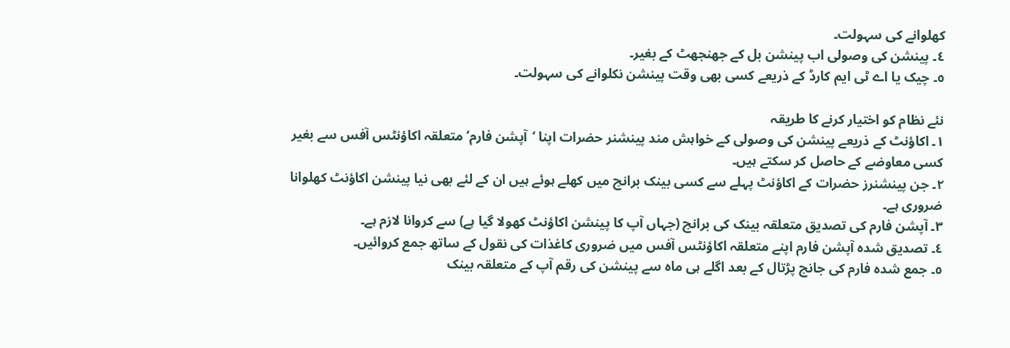کھلوانے کی سہولت۔
٤۔ پینشن کی وصولی اب پینشن بل کے جھنجھٹ کے بغیر۔
٥۔ چیک یا اے ٹی ایم کارڈ کے ذریعے کسی بھی وقت پینشن نکلوانے کی سہولت۔

نئے نظام کو اختیار کرنے کا طریقہ
١۔ اکاؤنٹ کے ذریعے پینشن کی وصولی کے خواہش مند پینشنر حضرات اپنا ‘آپشن فارم‘ متعلقہ اکاؤنٹس آفس سے بغیر کسی معاوضے کے حاصل کر سکتے ہیں۔
٢۔ جن پینشنرز حضرات کے اکاؤنٹ پہلے سے کسی بینک برانچ میں کھلے ہوئے ہیں ان کے لئے بھی نیا پینشن اکاؤنٹ کھلوانا ضروری ہے۔
٣۔ آپشن فارم کی تصدیق متعلقہ بینک کی برانچ (جہاں آپ کا پینشن اکاؤنٹ کھولا گیا ہے) سے کروانا لازم ہے۔
٤۔ تصدیق شدہ آپشن فارم اپنے متعلقہ اکاؤنٹس آفس میں ضروری کاغذات کی نقول کے ساتھ جمع کروائیں۔
٥۔ جمع شدہ فارم کی جانچ پڑتال کے بعد اگلے ہی ماہ سے پینشن کی رقم آپ کے متعلقہ بینک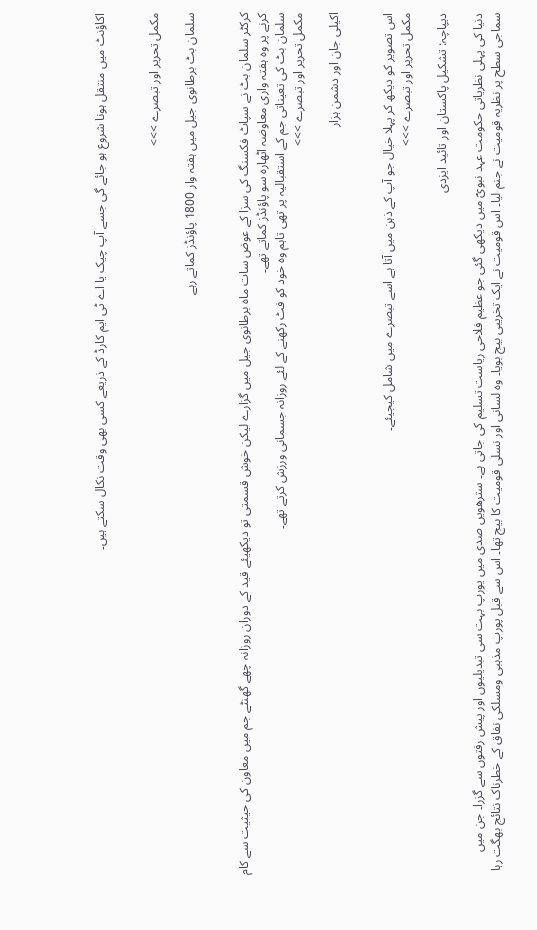اکاؤنٹ میں منتقل ہونا شروع ہو جائے گی جسے آپ چیک یا اے ٹی ایم کارڈ کے ذریعے کسی بھی وقت نکال سکتے ہیں۔


مکمل تحریر اور تبصرے >>>

سلمان بٹ برطانوی جیل میں ہفتہ وار 1800 پاؤنڈز کماتے رہے


کرکٹر سلمان بٹ نے سپاٹ فکسنگ کی سزا کے عوض سات ماہ برطانوی جیل میں گزارے لیکن خوش قسمتی تو دیکھیئے قید کے دوران روزانہ چھے گھنٹے جم میں معاون کی حیثیت سے کام کرنے پر وہ ہفتہ واری معاوضہ اٹھارہ سو پاؤنڈز کماتے تھے۔
سلمان بٹ کی تعیناتی جم کے استقبالیہ پر تھی تاہم وہ خود کو فٹ رکھنے کے لئے روزانہ جسمانی ورزش کرتے تھے۔
مکمل تحریر اور تبصرے >>>

اکیلی جان اور دشمن ہزار


اس تصویر کو دیکھ کر پہلا خیال جو آپ کے ذہن میں آتا ہے اسے تبصرے میں شامل کیجیئے۔
مکمل تحریر اور تبصرے >>>

دیپاچہ: تشکیل پاکستان اور تائید ایزدی

دنیا کی پہلی نظریاتی حکومت عہد نبویؐ میں دیکھی گئی جو عظیم فلاحی ریاست تسلیم کی جاتی ہے۔ سترھویں صدی میں یورپ بہت سی تبدیلیوں اور پیش رفتوں سے گزرا۔ جن میں سماجی سطح پر نظریہ قومیت نے جنم لیا۔ اس قومیت نے ایک تخریبی بیج بویا۔ وہ لسانی اور نسلی قومیت کا بیج تھا۔ اس سے قبل پورپ مذہبی ومسلکی نفاق کے خطرناک نتائج بھگت رہا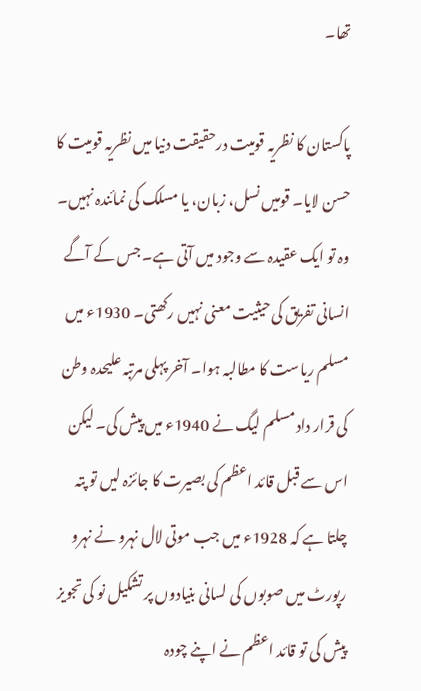تھا۔

پاکستان کا نظریہ قومیت درحقیقت دنیا میں نظریہ قومیت کا حسن لایا۔ قومیں نسل، زبان، یا مسلک کی نمائندہ نہیں۔ وہ تو ایک عقیدہ سے وجود میں آتی ہے۔ جس کے آگے انسانی تفریق کی حیثیت معنی نہیں رکھتی۔ 1930ء میں مسلم ریاست کا مطالبہ ہوا۔ آخر پہلی مرتبہ علیحدہ وطن کی قرار داد مسلم لیگ نے 1940ء میں پیش کی۔ لیکن اس سے قبل قائد اعظم کی بصیرت کا جائزہ لیں تو پتہ چلتا ہے کہ 1928ء میں جب موتی لال نہرو نے نہرو رپورٹ میں صوبوں کی لسانی بنیادوں پر تشکیل نو کی تجویز پیش کی تو قائد اعظم نے اپنے چودہ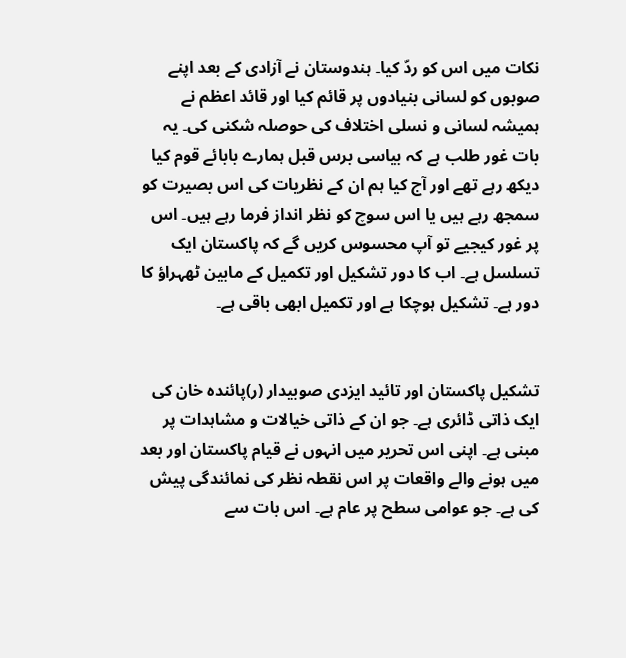نکات میں اس کو ردّ کیا۔ ہندوستان نے آزادی کے بعد اپنے صوبوں کو لسانی بنیادوں پر قائم کیا اور قائد اعظم نے ہمیشہ لسانی و نسلی اختلاف کی حوصلہ شکنی کی۔ یہ بات غور طلب ہے کہ بیاسی برس قبل ہمارے بابائے قوم کیا دیکھ رہے تھے اور آج کیا ہم ان کے نظریات کی اس بصیرت کو سمجھ رہے ہیں یا اس سوچ کو نظر انداز فرما رہے ہیں۔ اس پر غور کیجیے تو آپ محسوس کریں گے کہ پاکستان ایک تسلسل ہے۔ اب کا دور تشکیل اور تکمیل کے مابین ٹھہراؤ کا دور ہے۔ تشکیل ہوچکا ہے اور تکمیل ابھی باقی ہے۔


تشکیل پاکستان اور تائید ایزدی صوبیدار (ر)پائندہ خان کی ایک ذاتی ڈائری ہے۔ جو ان کے ذاتی خیالات و مشاہدات پر مبنی ہے۔ اپنی اس تحریر میں انہوں نے قیام پاکستان اور بعد میں ہونے والے واقعات پر اس نقطہ نظر کی نمائندگی پیش کی ہے۔ جو عوامی سطح پر عام ہے۔ اس بات سے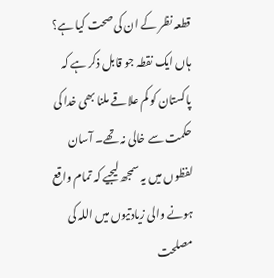قطعہ نظر کے ان کی صحت کیا ہے؟ ہاں ایک نقطہ جو قابل ذکر ہے کہ پاکستان کو کم علاقے ملنا بھی خدا کی حکمت سے خالی نہ تھے۔ آسان لفظوں میں یہ سمجھ لیجیے کہ تمام واقع ہونے والی زیادتیوں میں اللہ کی مصلحت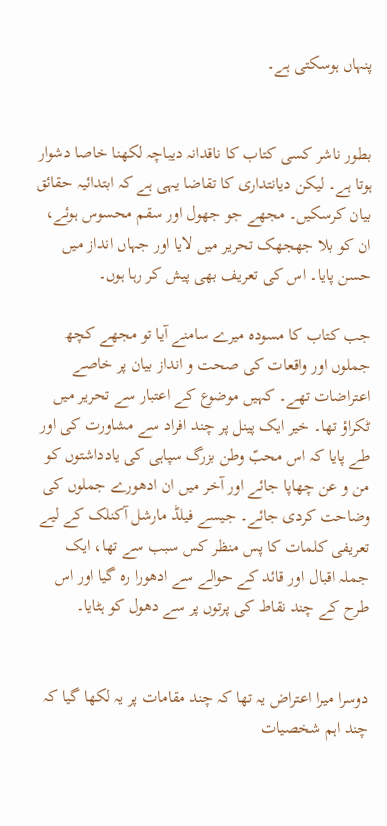پنہاں ہوسکتی ہے۔


بطور ناشر کسی کتاب کا ناقدانہ دیباچہ لکھنا خاصا دشوار ہوتا ہے۔ لیکن دیانتداری کا تقاضا یہی ہے کہ ابتدائیہ حقائق بیان کرسکیں۔ مجھے جو جھول اور سقم محسوس ہوئے، ان کو بلا جھجھک تحریر میں لایا اور جہاں انداز میں حسن پایا۔ اس کی تعریف بھی پیش کر رہا ہوں۔

جب کتاب کا مسودہ میرے سامنے آیا تو مجھے کچھ جملوں اور واقعات کی صحت و انداز بیان پر خاصے اعتراضات تھے۔ کہیں موضوع کے اعتبار سے تحریر میں ٹکراؤ تھا۔ خیر ایک پینل پر چند افراد سے مشاورت کی اور طے پایا کہ اس محبّ وطن بزرگ سپاہی کی یادداشتوں کو من و عن چھاپا جائے اور آخر میں ان ادھورے جملوں کی وضاحت کردی جائے۔ جیسے فیلڈ مارشل آکنلک کے لیے تعریفی کلمات کا پس منظر کس سبب سے تھا، ایک جملہ اقبال اور قائد کے حوالے سے ادھورا رہ گیا اور اس طرح کے چند نقاط کی پرتوں پر سے دھول کو ہٹایا۔


دوسرا میرا اعتراض یہ تھا کہ چند مقامات پر یہ لکھا گیا کہ چند اہم شخصیات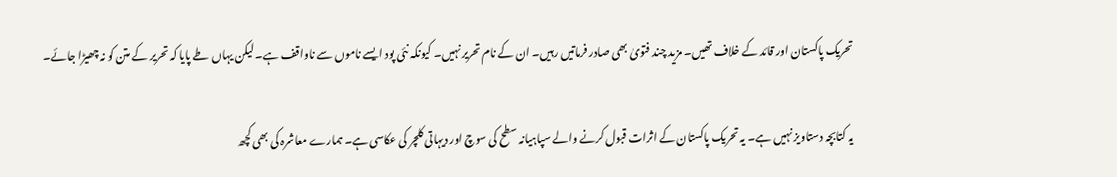تحریک پاکستان اور قائد کے خلاف تھیں۔ مزید چند فتویٰ بھی صادر فرماتیں رہیں۔ ان کے نام تحریر نہیں۔ کیونکہ نئی پود ایسے ناموں سے ناواقف ہے۔ لیکن یہاں طے پایا کہ تحریر کے متن کو نہ چھیڑا جائے۔

یہ کتابچہ دستاویز نہیں ہے۔ یہ تحریک پاکستان کے اثرات قبول کرنے والے سپاہیانہ سطح کی سوچ اور دیہاتی کلچر کی عکاسی ہے۔ ہمارے معاشرہ کی بھی کچھ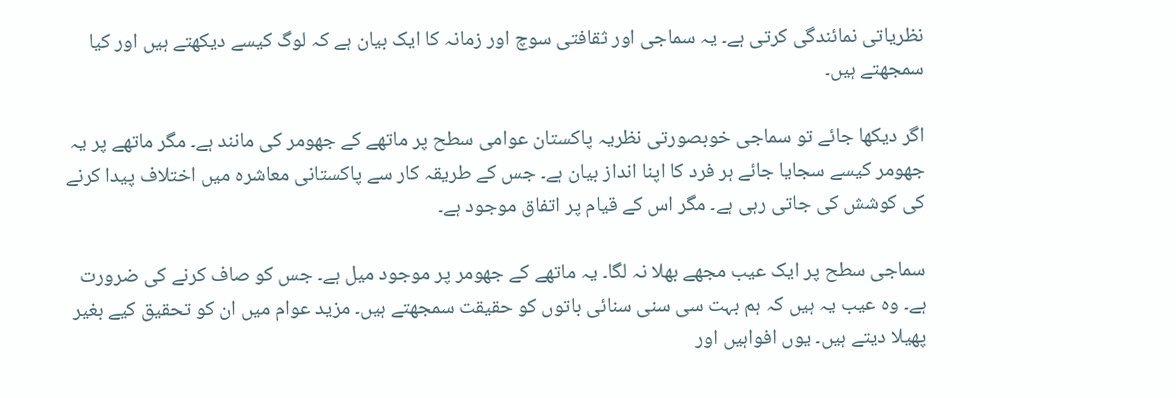نظریاتی نمائندگی کرتی ہے۔ یہ سماجی اور ثقافتی سوچ اور زمانہ کا ایک بیان ہے کہ لوگ کیسے دیکھتے ہیں اور کیا سمجھتے ہیں۔

اگر دیکھا جائے تو سماجی خوبصورتی نظریہ پاکستان عوامی سطح پر ماتھے کے جھومر کی مانند ہے۔ مگر ماتھے پر یہ جھومر کیسے سجایا جائے ہر فرد کا اپنا انداز بیان ہے۔ جس کے طریقہ کار سے پاکستانی معاشرہ میں اختلاف پیدا کرنے کی کوشش کی جاتی رہی ہے۔ مگر اس کے قیام پر اتفاق موجود ہے۔

سماجی سطح پر ایک عیب مجھے بھلا نہ لگا۔ یہ ماتھے کے جھومر پر موجود میل ہے۔ جس کو صاف کرنے کی ضرورت ہے۔ وہ عیب یہ ہیں کہ ہم بہت سی سنی سنائی باتوں کو حقیقت سمجھتے ہیں۔ مزید عوام میں ان کو تحقیق کیے بغیر پھیلا دیتے ہیں۔ یوں افواہیں اور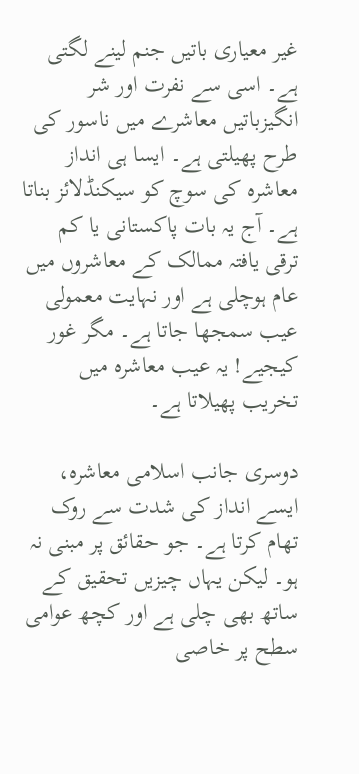غیر معیاری باتیں جنم لینے لگتی ہے۔ اسی سے نفرت اور شر انگیزباتیں معاشرے میں ناسور کی طرح پھیلتی ہے۔ ایسا ہی انداز معاشرہ کی سوچ کو سیکنڈلائز بناتا ہے۔ آج یہ بات پاکستانی یا کم ترقی یافتہ ممالک کے معاشروں میں عام ہوچلی ہے اور نہایت معمولی عیب سمجھا جاتا ہے۔ مگر غور کیجیے! یہ عیب معاشرہ میں تخریب پھیلاتا ہے۔

دوسری جانب اسلامی معاشرہ، ایسے انداز کی شدت سے روک تھام کرتا ہے۔ جو حقائق پر مبنی نہ ہو۔ لیکن یہاں چیزیں تحقیق کے ساتھ بھی چلی ہے اور کچھ عوامی سطح پر خاصی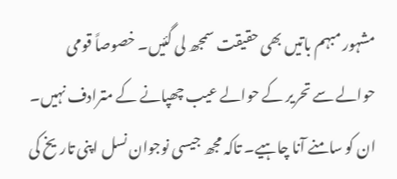مشہور مبہم باتیں بھی حقیقت سمجھ لی گئیں۔ خصوصاً قومی حوالے سے تحریر کے حوالے عیب چھپانے کے مترادف نہیں۔ ان کو سامنے آنا چاہیے۔ تاکہ مجھ جیسی نوجوان نسل اپنی تاریخ کی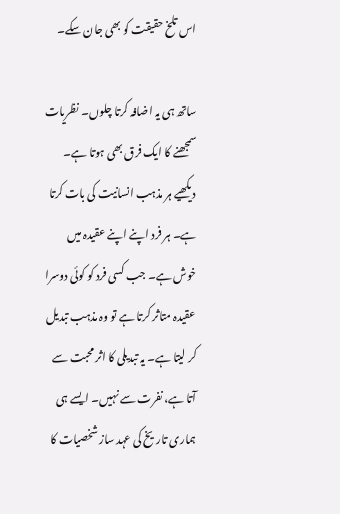اس تلخ حقیقت کو بھی جان سکے۔

ساتھ ہی یہ اضافہ کرتا چلوں۔ نظریات سمجھنے کا ایک فرق بھی ہوتا ہے۔ دیکھیے ہر مذہب انسانیت کی بات کرتا ہے۔ ہر فرد اپنے اپنے عقیدہ میں خوش ہے۔ جب کسی فرد کو کوئی دوسرا عقیدہ متاثر کرتا ہے تو وہ مذہب تبدیل کر لیتا ہے۔ یہ تبدیلی کا اثر محبت سے آتا ہے، نفرت سے نہیں۔ ایسے ہی ہماری تاریخ کی عہد ساز شخصیات کا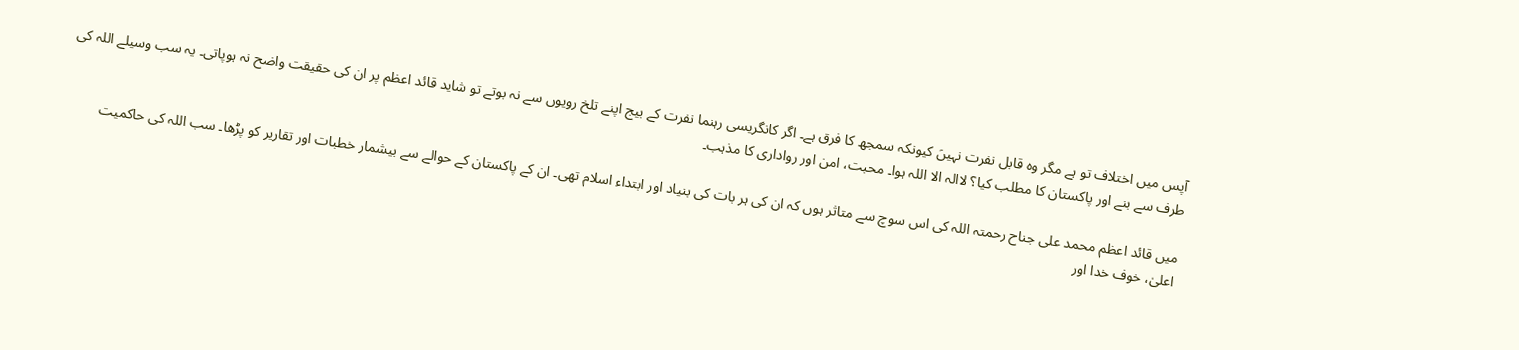آپس میں اختلاف تو ہے مگر وہ قابل نفرت نہیںَ کیونکہ سمجھ کا فرق ہے۔ اگر کانگریسی رہنما نفرت کے بیج اپنے تلخ رویوں سے نہ بوتے تو شاید قائد اعظم پر ان کی حقیقت واضح نہ ہوپاتی۔ یہ سب وسیلے اللہ کی طرف سے بنے اور پاکستان کا مطلب کیا؟ لاالہ الا اللہ ہوا۔ محبت، امن اور رواداری کا مذہب۔

میں قائد اعظم محمد علی جناح رحمتہ اللہ کی اس سوچ سے متاثر ہوں کہ ان کی ہر بات کی بنیاد اور ابتداء اسلام تھی۔ ان کے پاکستان کے حوالے سے بیشمار خطبات اور تقاریر کو پڑھا۔ سب اللہ کی حاکمیت اعلیٰ، خوف خدا اور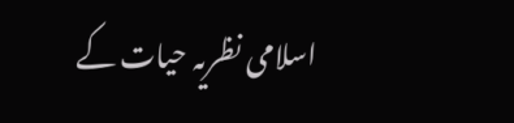اسلامی نظریہ حیات کے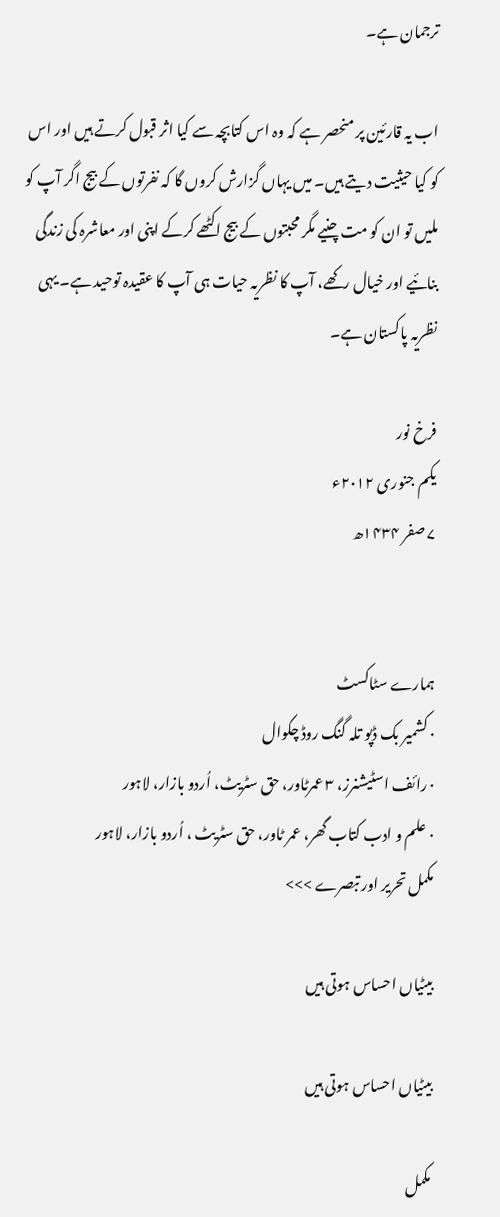ترجمان ہے۔

اب یہ قارئین پر منحصر ہے کہ وہ اس کتابچہ سے کیا اثر قبول کرتے ہیں اور اس کو کیا حیثیت دیتے ہیں۔ میں یہاں گزارش کروں گا کہ نفرتوں کے بیج اگر آپ کو ملیں تو ان کو مت چنیے مگر محبتوں کے بیج اکٹھے کرکے اپنی اور معاشرہ کی زندگی بنائیے اور خیال رکھے، آپ کا نظریہ حیات ہی آپ کا عقیدہ توحید ہے۔ یہی نظریہ پاکستان ہے۔

فرخ نور
یکم جنوری ۲۰۱۲ء
۷ صفر ۱۴۳۴ھ


ہمارے سٹاکسٹ
· کشمیر بک ڈپو تلہ گنگ روڈ چکوال
· رائف اسٹیشنرز، ۳ عمرٹاور، حق سٹریٹ، اُردو بازار، لاہور
· علم و ادب کتاب گھر، عمر ٹاور، حق سٹریٹ ، اُردو بازار، لاہور
مکمل تحریر اور تبصرے >>>

بیٹیاں احساس ہوتی ہیں

بیٹیاں احساس ہوتی ہیں

مکمل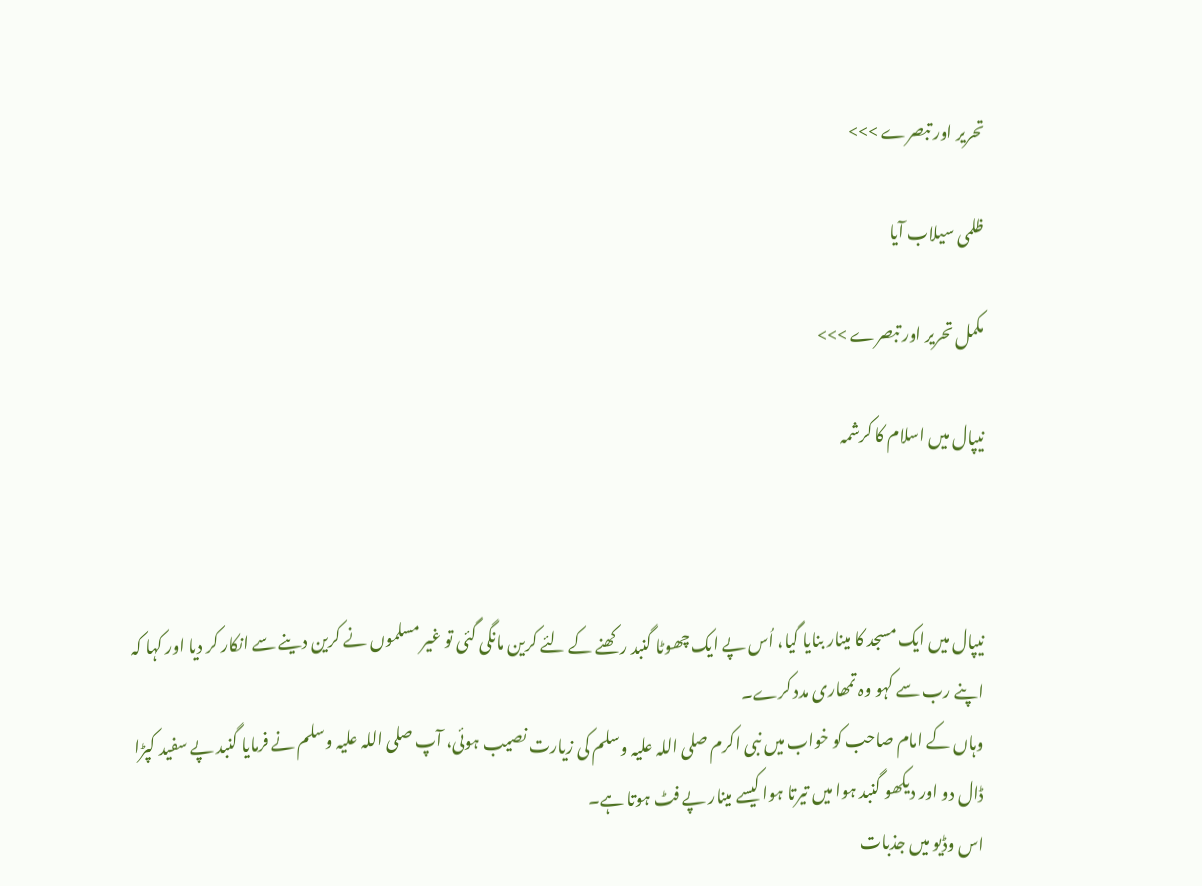تحریر اور تبصرے >>>

ظلمی سیلاب آیا

مکمل تحریر اور تبصرے >>>

نیپال میں اسلام کا کرشمہ



نیپال میں ایک مسجد کا مینار بنایا گیا، اُس پے ایک چھوٹا گنبد رکھنے کے لئے کرین مانگی گئی تو غیر مسلموں نے کرین دینے سے انکار کر دیا اور کہا کہ اپنے رب سے کہو وہ تمھاری مدد کرے۔
وہاں کے امام صاحب کو خواب میں نبی اکرم صلی اللہ علیہ وسلم کی زیارت نصیب ہوئی، آپ صلی اللہ علیہ وسلم نے فرمایا گنبد پے سفید کپڑا ڈال دو اور دیکھو گنبد ہوا میں تیرتا ہوا کیسے مینار پے فٹ ہوتا ہے۔
اس وڈیو میں جذبات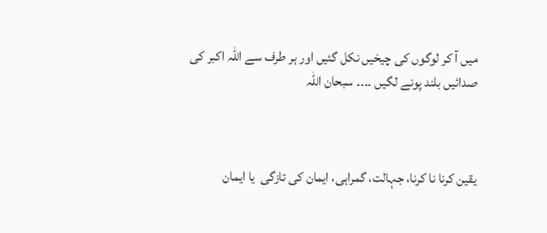میں آ کر لوگوں کی چیخیں نکل گئیں اور ہر طرف سے اللہ اکبر کی صدائیں بلند پونے لگیں ۔۔۔۔ سبحان اللہ



یقین کرنا نا کرنا، جہالت، گمراہی، ایمان کی تازگی  یا ایمان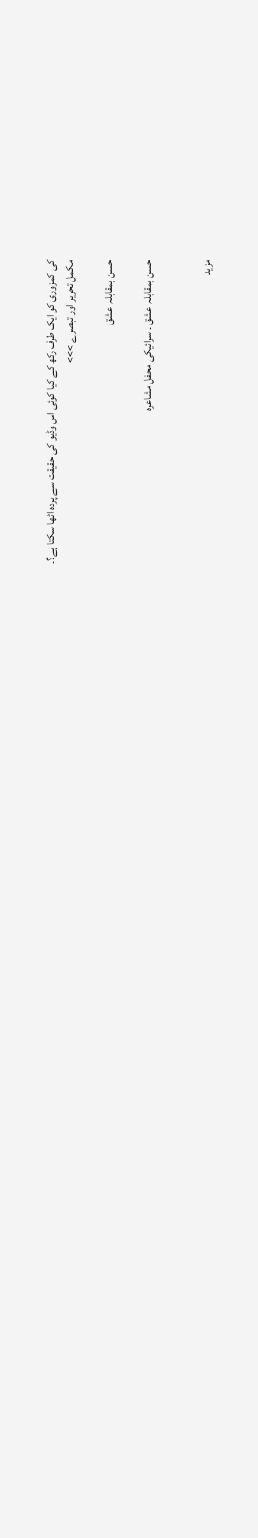کی کمزوری کو ایک طرف رکھ کے کیا کوئی اس وڈیو کی حقیقت سے پردہ اٹھا سکتا ہے؟۔
مکمل تحریر اور تبصرے >>>

حسن بمقابلہ عشق

حسن بمقابلہ عشق ۔ سرائیکی محفل مشاعرہ


مزید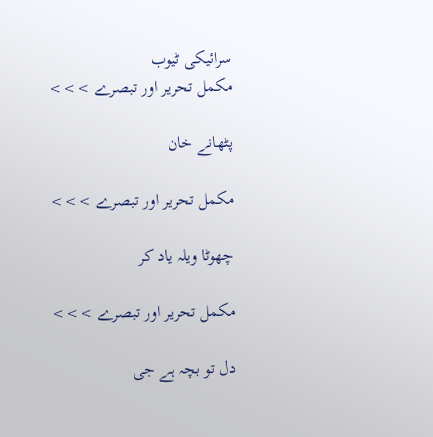سرائیکی ٹیوب
مکمل تحریر اور تبصرے >>>

پٹھانے خان

مکمل تحریر اور تبصرے >>>

چھوٹا ویلہ یاد کر

مکمل تحریر اور تبصرے >>>

دل تو بچہ ہے جی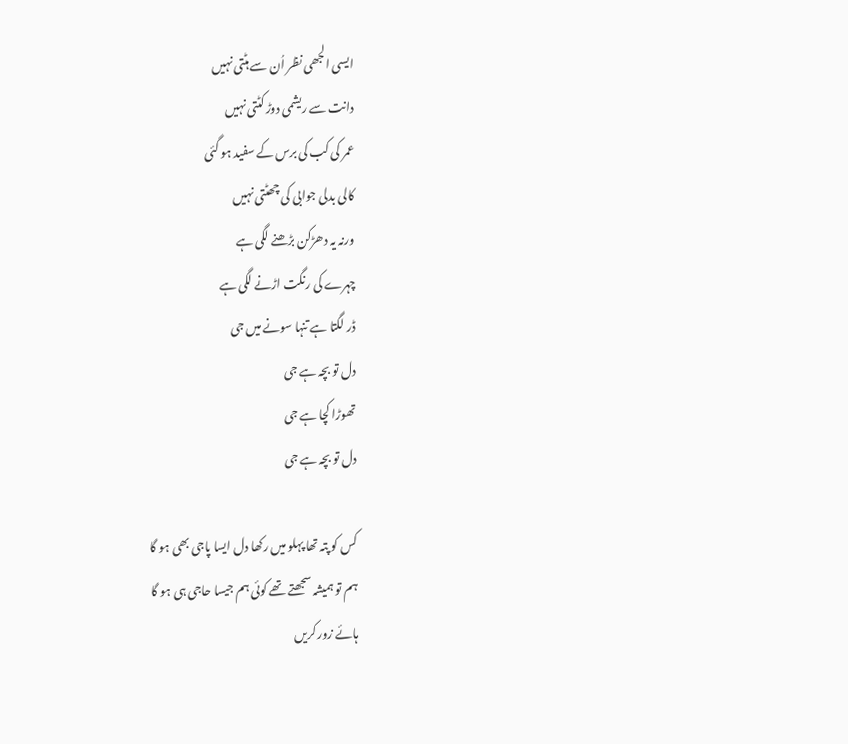ایسی الجھی نظر اُن سے ہٹتی نہیں
دانت سے ریشمی دوڑ کٹتی نہیں
عمر کی کب کی برس کے سفید ہو گئی
کالی بدلی جوابی کی چھٹتی نہیں
ورنہ یہ دھڑکن بڑھنے لگی ہے
چہرے کی رنگت اڑنے لگی ہے
ڈر لگتا ہے تنہا سونے میں جی
دل تو بچہ ہے جی
تھوڑا کچا ہے جی
دل تو بچہ ہے جی

کس کو پتہ تھا پہلو میں رکھا دل ایسا پاجی بھی ہو گا
ہم تو ہمیشہ سجھتے تھے کوئی ہم جیسا حاجی ہی ہو گا
ہائے زور کریں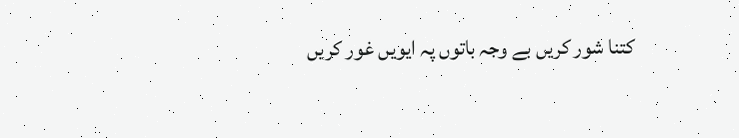کتنا شور کریں بے وجہ باتوں پہ ایویں غور کریں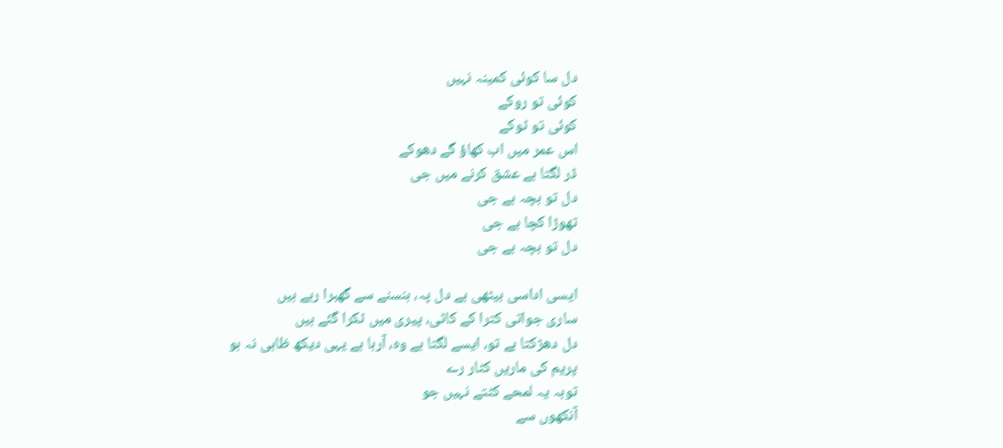دل سا کوئی کمینہ نہیں
کوئی تو روکے
کوئی تو ٹوکے
اس عمر میں اب کھاؤ گے دھوکے
ڈر لگتا ہے عشق کرنے میں جی
دل تو بچہ ہے جی
تھوڑا کچا ہے جی
دل تو بچہ ہے جی

ایسی اداسی بیٹھی ہے دل پہ، ہنسنے سے گھبرا رہے ہیں
ساری جواتی کترا کے کاٹی، پیری میں ٹکرا گئے ہیں
دل دھڑکتا ہے تو، ایسے لگتا ہے وہ، آرہا ہے یہی دیکھ ظاہی نہ ہو
پریم کی ماریں کٹار رے
توبہ یہ لمحے کٹتے نہیں جو
آنکھوں سے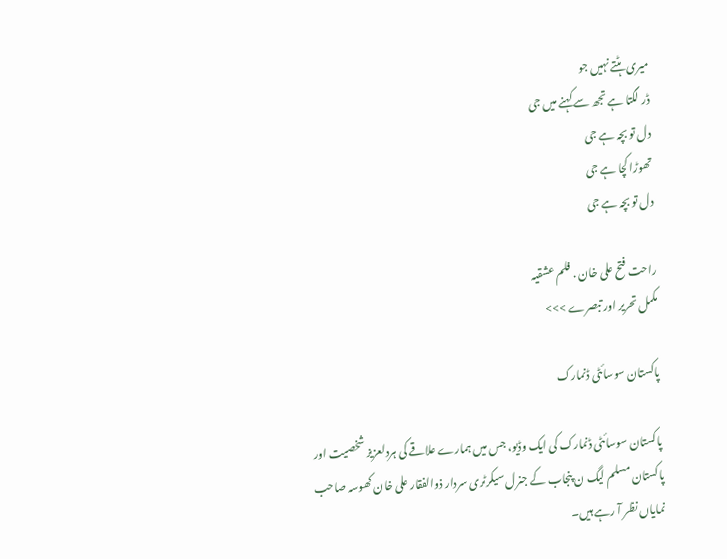میری ہٹتے نہیں جو
ڈر لگتا ہے تجھ سے کہنے میں جی
دل تو بچہ ہے جی
تھوڑا کچا ہے جی
دل تو بچہ ہے جی

راحت فتح علی خان . فلم عشقیہ
مکمل تحریر اور تبصرے >>>

پاکستان سوسائٹی ڈنمارک

پاکستان سوسائٹی ڈنمارک کی ایک وڈیو، جس میں ہمارے علاقے کی ہردلعزیز شخصیت اور پاکستان مسلم لیگ ن پنجاب کے جنرل سیکرٹری سردار ذوالفقار علی خان کھوسہ صاحب نمایاں نظر آ رہے ہیں۔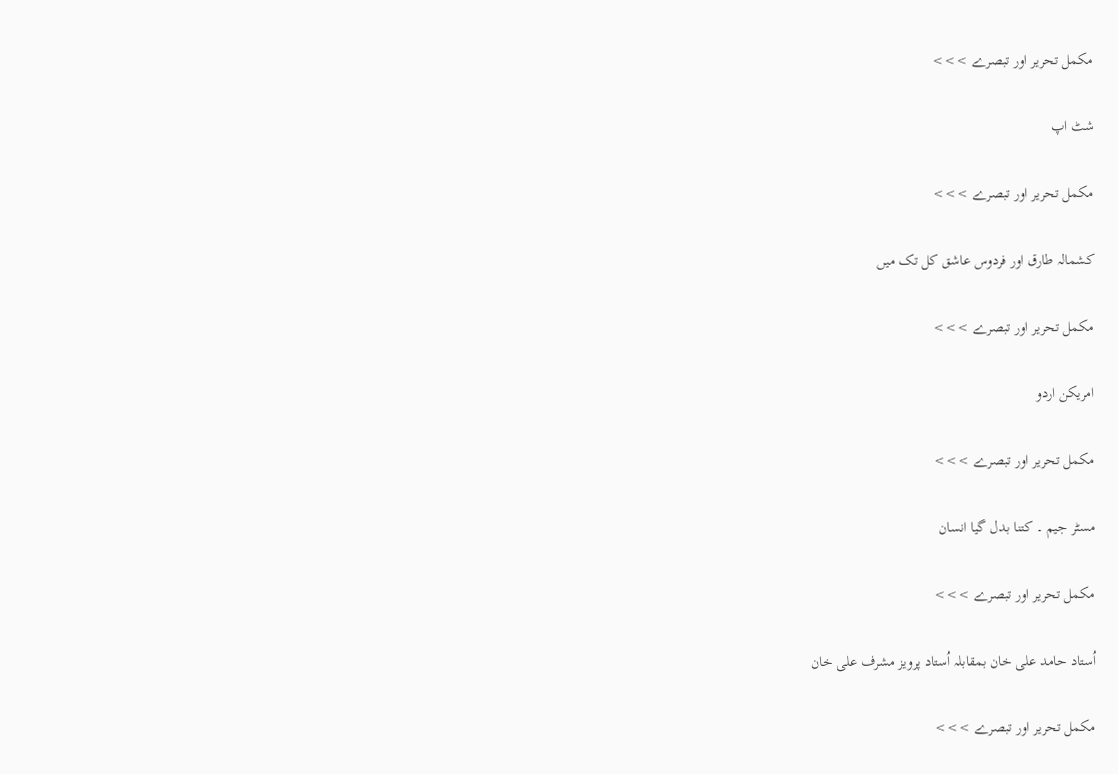مکمل تحریر اور تبصرے >>>

شٹ اپ

مکمل تحریر اور تبصرے >>>

کشمالہ طارق اور فردوس عاشق کل تک میں

مکمل تحریر اور تبصرے >>>

امریکن اردو

مکمل تحریر اور تبصرے >>>

مسٹر جیم ۔ کتنا بدل گیا انسان

مکمل تحریر اور تبصرے >>>

اُستاد حامد علی خان بمقابلہ اُستاد پرویز مشرف علی خان

مکمل تحریر اور تبصرے >>>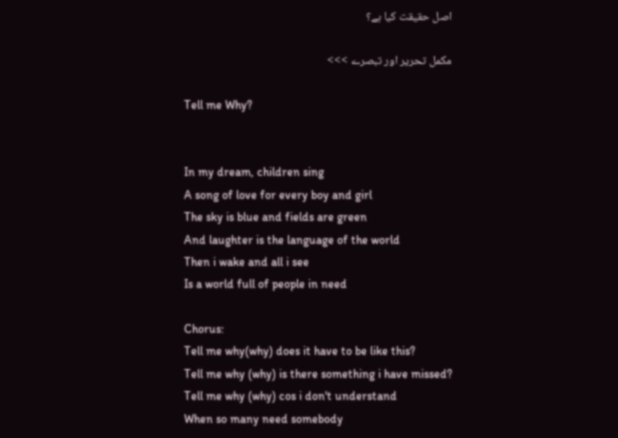اصل حقیقت کیا ہے؟

مکمل تحریر اور تبصرے >>>

Tell me Why?


In my dream, children sing
A song of love for every boy and girl
The sky is blue and fields are green
And laughter is the language of the world
Then i wake and all i see
Is a world full of people in need

Chorus:
Tell me why(why) does it have to be like this?
Tell me why (why) is there something i have missed?
Tell me why (why) cos i don't understand
When so many need somebody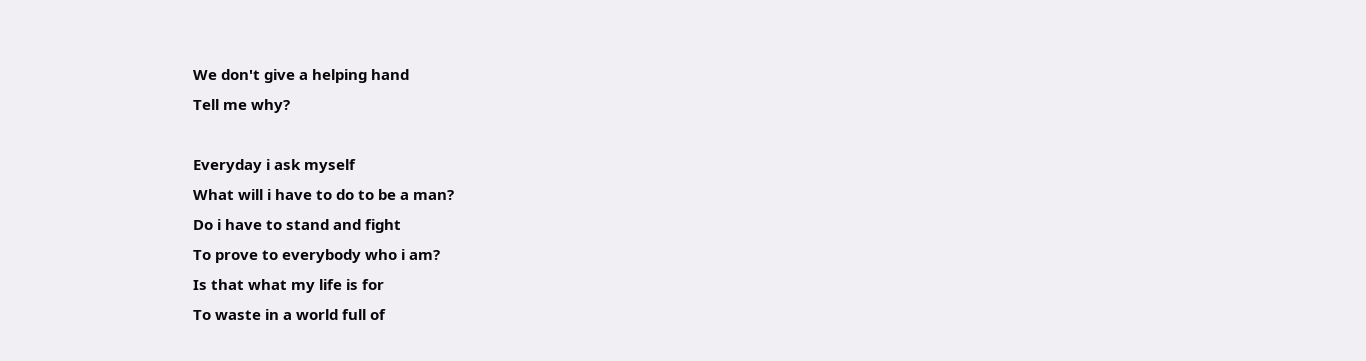We don't give a helping hand
Tell me why?

Everyday i ask myself
What will i have to do to be a man?
Do i have to stand and fight
To prove to everybody who i am?
Is that what my life is for
To waste in a world full of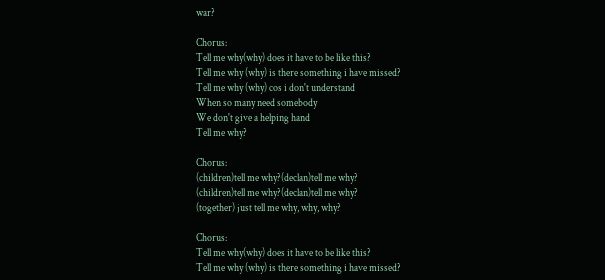war?

Chorus:
Tell me why(why) does it have to be like this?
Tell me why (why) is there something i have missed?
Tell me why (why) cos i don't understand
When so many need somebody
We don't give a helping hand
Tell me why?

Chorus:
(children)tell me why?(declan)tell me why?
(children)tell me why?(declan)tell me why?
(together) just tell me why, why, why?

Chorus:
Tell me why(why) does it have to be like this?
Tell me why (why) is there something i have missed?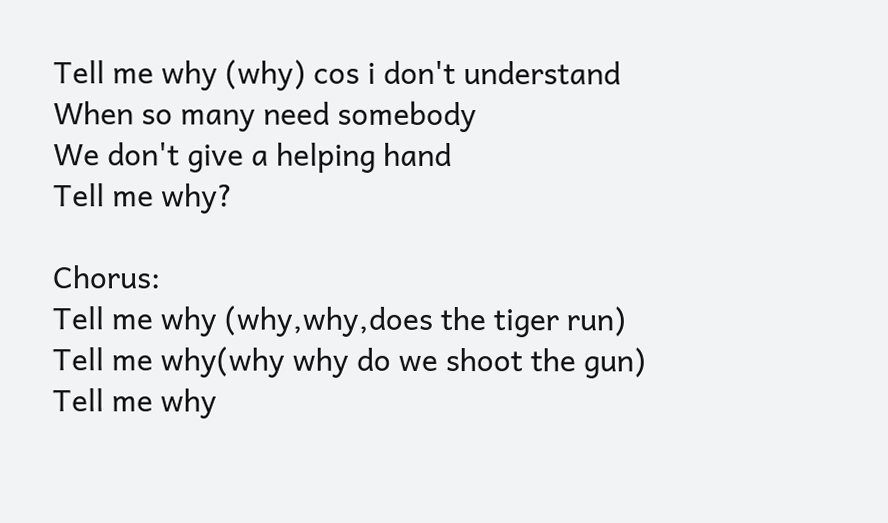Tell me why (why) cos i don't understand
When so many need somebody
We don't give a helping hand
Tell me why?

Chorus:
Tell me why (why,why,does the tiger run)
Tell me why(why why do we shoot the gun)
Tell me why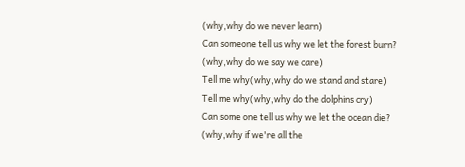(why,why do we never learn)
Can someone tell us why we let the forest burn?
(why,why do we say we care)
Tell me why(why,why do we stand and stare)
Tell me why(why,why do the dolphins cry)
Can some one tell us why we let the ocean die?
(why,why if we're all the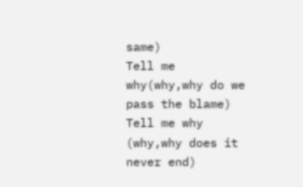same)
Tell me why(why,why do we pass the blame)
Tell me why (why,why does it never end)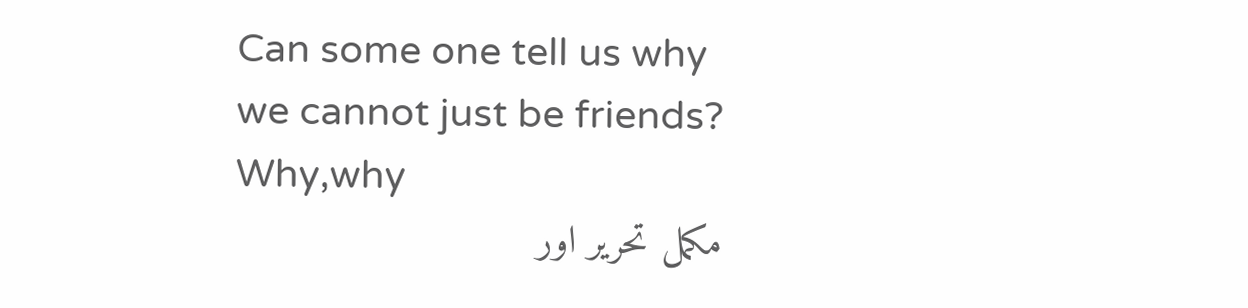Can some one tell us why we cannot just be friends?
Why,why
مکمل تحریر اور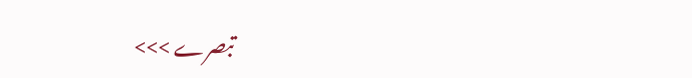تبصرے >>>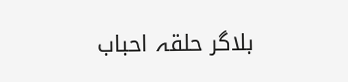بلاگر حلقہ احباب